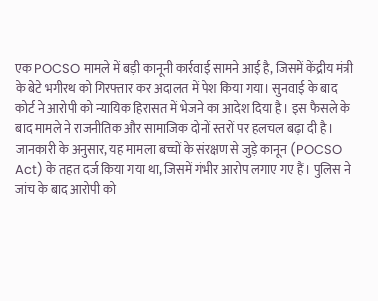एक POCSO मामले में बड़ी कानूनी कार्रवाई सामने आई है, जिसमें केंद्रीय मंत्री के बेटे भगीरथ को गिरफ्तार कर अदालत में पेश किया गया। सुनवाई के बाद कोर्ट ने आरोपी को न्यायिक हिरासत में भेजने का आदेश दिया है। इस फैसले के बाद मामले ने राजनीतिक और सामाजिक दोनों स्तरों पर हलचल बढ़ा दी है।
जानकारी के अनुसार, यह मामला बच्चों के संरक्षण से जुड़े कानून (POCSO Act) के तहत दर्ज किया गया था, जिसमें गंभीर आरोप लगाए गए हैं। पुलिस ने जांच के बाद आरोपी को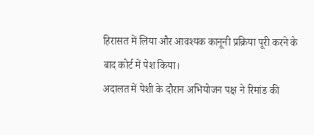हिरासत में लिया और आवश्यक कानूनी प्रक्रिया पूरी करने के बाद कोर्ट में पेश किया।
अदालत में पेशी के दौरान अभियोजन पक्ष ने रिमांड की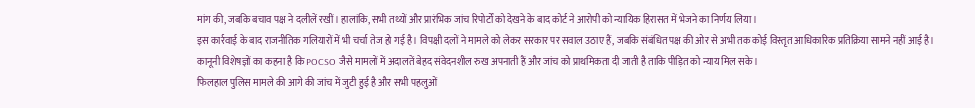मांग की, जबकि बचाव पक्ष ने दलीलें रखीं। हालांकि, सभी तथ्यों और प्रारंभिक जांच रिपोर्टों को देखने के बाद कोर्ट ने आरोपी को न्यायिक हिरासत में भेजने का निर्णय लिया।
इस कार्रवाई के बाद राजनीतिक गलियारों में भी चर्चा तेज हो गई है। विपक्षी दलों ने मामले को लेकर सरकार पर सवाल उठाए हैं, जबकि संबंधित पक्ष की ओर से अभी तक कोई विस्तृत आधिकारिक प्रतिक्रिया सामने नहीं आई है।
कानूनी विशेषज्ञों का कहना है कि POCSO जैसे मामलों में अदालतें बेहद संवेदनशील रुख अपनाती हैं और जांच को प्राथमिकता दी जाती है ताकि पीड़ित को न्याय मिल सके।
फिलहाल पुलिस मामले की आगे की जांच में जुटी हुई है और सभी पहलुओं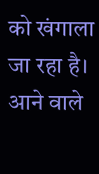को खंगाला जा रहा है। आने वाले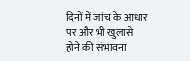दिनों में जांच के आधार पर और भी खुलासे होने की संभावना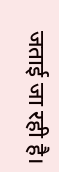जताई जा रही है।